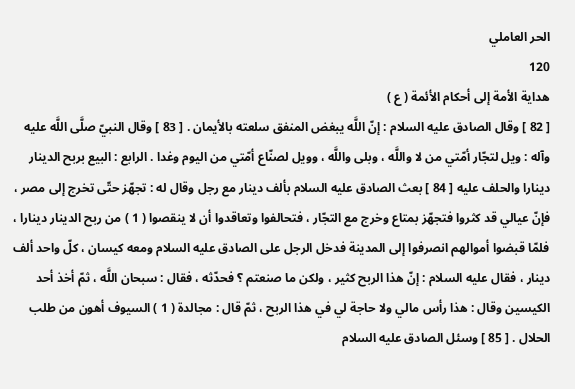الحر العاملي
120
هداية الأمة إلى أحكام الأئمة ( ع )
[ 82 ] وقال الصادق عليه السلام : إنّ اللَّه يبغض المنفق سلعته بالأيمان . [ 83 ] وقال النبيّ صلَّى اللَّه عليه وآله : ويل لتجّار أمّتي من لا واللَّه ، وبلى واللَّه ، وويل لصنّاع أمّتي من اليوم وغدا . الرابع : البيع بربح الدينار دينارا والحلف عليه [ 84 ] بعث الصادق عليه السلام بألف دينار مع رجل وقال له : تجهّز حتّى تخرج إلى مصر ، فإنّ عيالي قد كثروا فتجهّز بمتاع وخرج مع التجّار ، فتحالفوا وتعاقدوا أن لا ينقصوا ( 1 ) من ربح الدينار دينارا ، فلمّا قبضوا أموالهم انصرفوا إلى المدينة فدخل الرجل على الصادق عليه السلام ومعه كيسان ، كلّ واحد ألف دينار ، فقال عليه السلام : إنّ هذا الربح كثير ، ولكن ما صنعتم ؟ فحدّثه ، فقال : سبحان اللَّه ، ثمّ أخذ أحد الكيسين وقال : هذا رأس مالي ولا حاجة لي في هذا الربح ، ثمّ قال : مجالدة ( 1 ) السيوف أهون من طلب الحلال . [ 85 ] وسئل الصادق عليه السلام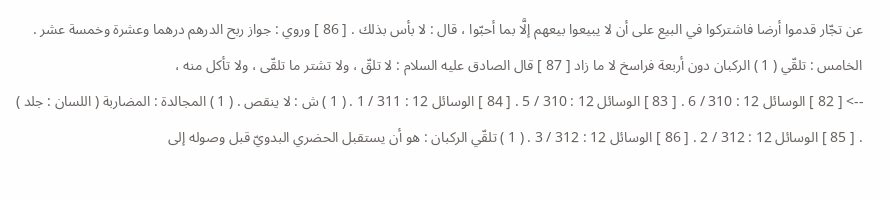عن تجّار قدموا أرضا فاشتركوا في البيع على أن لا يبيعوا بيعهم إلَّا بما أحبّوا ، قال : لا بأس بذلك . [ 86 ] وروي : جواز ربح الدرهم درهما وعشرة وخمسة عشر . الخامس : تلقّي ( 1 ) الركبان دون أربعة فراسخ لا ما زاد [ 87 ] قال الصادق عليه السلام : لا تلقّ ، ولا تشتر ما تلقّى ، ولا تأكل منه ،
--> [ 82 ] الوسائل 12 : 310 / 6 . [ 83 ] الوسائل 12 : 310 / 5 . [ 84 ] الوسائل 12 : 311 / 1 . ( 1 ) ش : لا ينقص . ( 1 ) المجالدة : المضاربة ( اللسان : جلد ) . [ 85 ] الوسائل 12 : 312 / 2 . [ 86 ] الوسائل 12 : 312 / 3 . ( 1 ) تلقّي الركبان : هو أن يستقبل الحضري البدويّ قبل وصوله إلى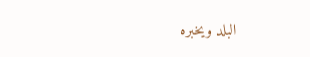البلد ويخبره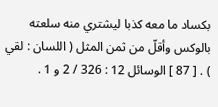بكساد ما معه كذبا ليشتري منه سلعته بالوكس وأقلّ من ثمن المثل ( اللسان : لقي ) . [ 87 ] الوسائل 12 : 326 / 2 و 1 .